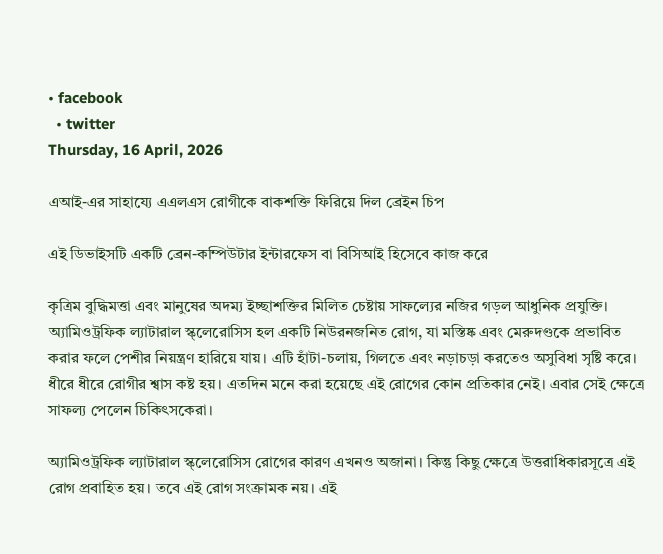• facebook
  • twitter
Thursday, 16 April, 2026

এআই-এর সাহায্যে এএলএস রোগীকে বাকশক্তি ফিরিয়ে দিল ব্রেইন চিপ

এই ডিভাইসটি একটি ব্রেন-কম্পিউটার ইন্টারফেস বা বিসিআই হিসেবে কাজ করে

কৃত্রিম বুদ্ধিমত্তা এবং মানুষের অদম্য ইচ্ছাশক্তির মিলিত চেষ্টায় সাফল্যের নজির গড়ল আধুনিক প্রযুক্তি। অ্যামিওট্রফিক ল্যাটারাল স্ক্লেরোসিস হল একটি নিউরনজনিত রোগ, যা মস্তিষ্ক এবং মেরুদণ্ডকে প্রভাবিত করার ফলে পেশীর নিয়ন্ত্রণ হারিয়ে যায়। এটি হাঁটা-চলায়, গিলতে এবং নড়াচড়া করতেও অসুবিধা সৃষ্টি করে। ধীরে ধীরে রোগীর শ্বাস কষ্ট হয়। এতদিন মনে করা হয়েছে এই রোগের কোন প্রতিকার নেই। এবার সেই ক্ষেত্রে সাফল্য পেলেন চিকিৎসকেরা।

অ্যামিওট্রফিক ল্যাটারাল স্ক্লেরোসিস রোগের কারণ এখনও অজানা। কিন্তু কিছু ক্ষেত্রে উত্তরাধিকারসূত্রে এই রোগ প্রবাহিত হয়। তবে এই রোগ সংক্রামক নয়। এই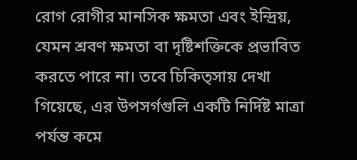রোগ রোগীর মানসিক ক্ষমতা এবং ইন্দ্রিয়, যেমন শ্রবণ ক্ষমতা বা দৃষ্টিশক্তিকে প্রভাবিত করতে পারে না। তবে চিকিত্সায় দেখা গিয়েছে, এর উপসর্গগুলি একটি নির্দিষ্ট মাত্রা পর্যন্ত কমে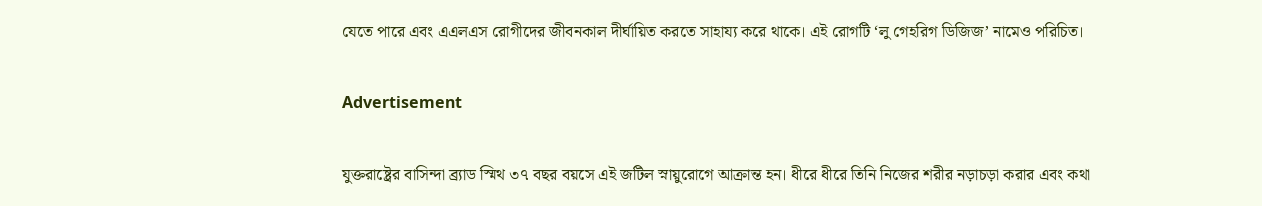যেতে পারে এবং এএলএস রোগীদের জীবনকাল দীর্ঘায়িত করতে সাহায্য করে থাকে। এই রোগটি ‘লু গেহরিগ ডিজিজ’ নামেও পরিচিত।

Advertisement

যুক্তরাষ্ট্রের বাসিন্দা ব্র্যাড স্মিথ ৩৭ বছর বয়সে এই জটিল স্নায়ুরোগে আক্রান্ত হন। ধীরে ধীরে তিনি নিজের শরীর নড়াচড়া করার এবং কথা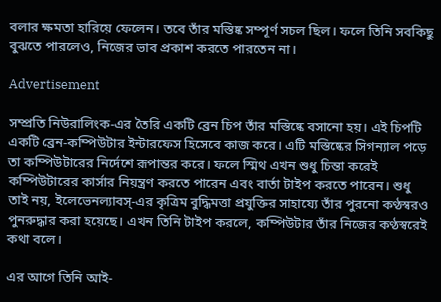বলার ক্ষমতা হারিয়ে ফেলেন। তবে তাঁর মস্তিষ্ক সম্পূর্ণ সচল ছিল। ফলে তিনি সবকিছু বুঝতে পারলেও, নিজের ভাব প্রকাশ করতে পারতেন না।

Advertisement

সম্প্রতি নিউরালিংক-এর তৈরি একটি ব্রেন চিপ তাঁর মস্তিষ্কে বসানো হয়। এই চিপটি একটি ব্রেন-কম্পিউটার ইন্টারফেস হিসেবে কাজ করে। এটি মস্তিষ্কের সিগন্যাল পড়ে তা কম্পিউটারের নির্দেশে রূপান্তর করে। ফলে স্মিথ এখন শুধু চিন্তা করেই কম্পিউটারের কার্সার নিয়ন্ত্রণ করতে পারেন এবং বার্তা টাইপ করতে পারেন। শুধু তাই নয়, ইলেভেনল্যাবস্-এর কৃত্রিম বুদ্ধিমত্তা প্রযুক্তির সাহায্যে তাঁর পুরনো কণ্ঠস্বরও পুনরুদ্ধার করা হয়েছে। এখন তিনি টাইপ করলে, কম্পিউটার তাঁর নিজের কণ্ঠস্বরেই কথা বলে।

এর আগে তিনি আই-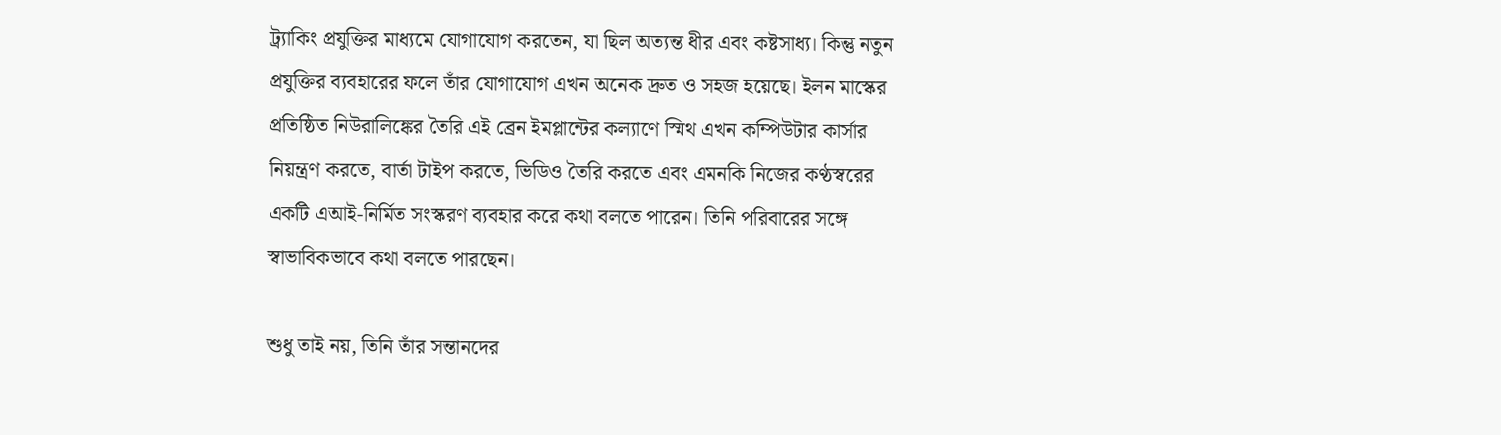ট্র্যাকিং প্রযুক্তির মাধ্যমে যোগাযোগ করতেন, যা ছিল অত্যন্ত ধীর এবং কষ্টসাধ্য। কিন্তু নতুন প্রযুক্তির ব্যবহারের ফলে তাঁর যোগাযোগ এখন অনেক দ্রুত ও সহজ হয়েছে। ইলন মাস্কের প্রতিষ্ঠিত নিউরালিঙ্কের তৈরি এই ব্রেন ইমপ্লান্টের কল্যাণে স্মিথ এখন কম্পিউটার কার্সার নিয়ন্ত্রণ করতে, বার্তা টাইপ করতে, ভিডিও তৈরি করতে এবং এমনকি নিজের কণ্ঠস্বরের একটি এআই-নির্মিত সংস্করণ ব্যবহার করে কথা বলতে পারেন। তিনি পরিবারের সঙ্গে স্বাভাবিকভাবে কথা বলতে পারছেন।

শুধু তাই নয়, তিনি তাঁর সন্তানদের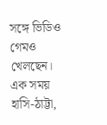সঙ্গে ভিডিও গেমও খেলছেন। এক সময় হাসি-ঠাট্টা,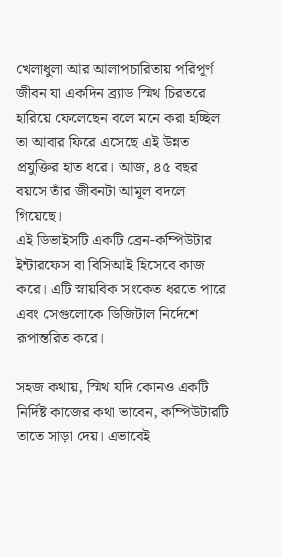খেলাধুলা আর আলাপচারিতায় পরিপূর্ণ জীবন যা একদিন ব্র্যাড স্মিথ চিরতরে হারিয়ে ফেলেছেন বলে মনে করা হচ্ছিল তা আবার ফিরে এসেছে এই উন্নত প্রযুক্তির হাত ধরে। আজ, ৪৫ বছর বয়সে তাঁর জীবনটা আমূল বদলে গিয়েছে।
এই ডিভাইসটি একটি ব্রেন-কম্পিউটার ইন্টারফেস বা বিসিআই হিসেবে কাজ করে। এটি স্নায়বিক সংকেত ধরতে পারে এবং সেগুলোকে ডিজিটাল নির্দেশে রূপান্তরিত করে।

সহজ কথায়, স্মিথ যদি কোনও একটি নির্দিষ্ট কাজের কথা ভাবেন, কম্পিউটারটি তাতে সাড়া দেয়। এভাবেই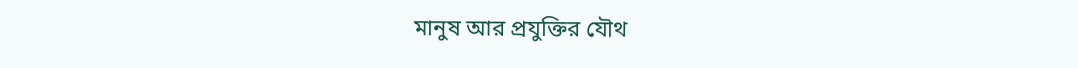মানুষ আর প্রযুক্তির যৌথ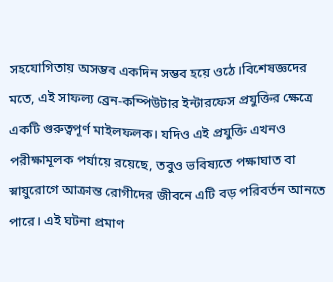সহযোগিতায় অসম্ভব একদিন সম্ভব হয়ে ওঠে।বিশেষজ্ঞদের মতে, এই সাফল্য ব্রেন-কম্পিউটার ইন্টারফেস প্রযুক্তির ক্ষেত্রে একটি গুরুত্বপূর্ণ মাইলফলক। যদিও এই প্রযুক্তি এখনও পরীক্ষামূলক পর্যায়ে রয়েছে, তবুও ভবিষ্যতে পক্ষাঘাত বা স্নায়ুরোগে আক্রান্ত রোগীদের জীবনে এটি বড় পরিবর্তন আনতে পারে। এই ঘটনা প্রমাণ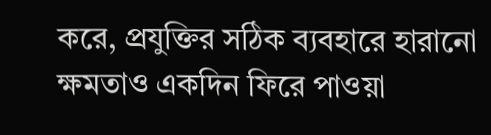করে, প্রযুক্তির সঠিক ব্যবহারে হারানো ক্ষমতাও একদিন ফিরে পাওয়া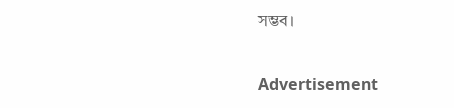সম্ভব।

Advertisement